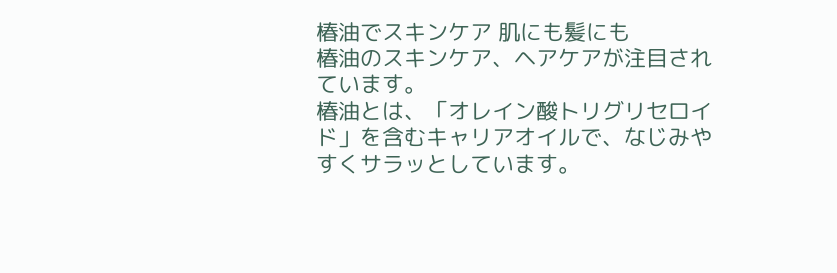椿油でスキンケア 肌にも髪にも
椿油のスキンケア、ヘアケアが注目されています。
椿油とは、「オレイン酸トリグリセロイド」を含むキャリアオイルで、なじみやすくサラッとしています。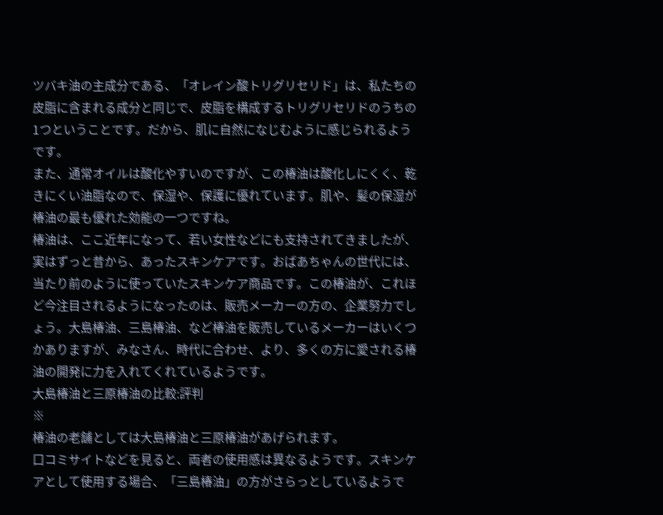ツバキ油の主成分である、「オレイン酸トリグリセリド」は、私たちの皮脂に含まれる成分と同じで、皮脂を構成するトリグリセリドのうちの1つということです。だから、肌に自然になじむように感じられるようです。
また、通常オイルは酸化やすいのですが、この椿油は酸化しにくく、乾きにくい油脂なので、保湿や、保護に優れています。肌や、髪の保湿が椿油の最も優れた効能の一つですね。
椿油は、ここ近年になって、若い女性などにも支持されてきましたが、実はずっと昔から、あったスキンケアです。おばあちゃんの世代には、当たり前のように使っていたスキンケア商品です。この椿油が、これほど今注目されるようになったのは、販売メーカーの方の、企業努力でしょう。大島椿油、三島椿油、など椿油を販売しているメーカーはいくつかありますが、みなさん、時代に合わせ、より、多くの方に愛される椿油の開発に力を入れてくれているようです。
大島椿油と三原椿油の比較:評判
※
椿油の老舗としては大島椿油と三原椿油があげられます。
口コミサイトなどを見ると、両者の使用感は異なるようです。スキンケアとして使用する場合、「三島椿油」の方がさらっとしているようで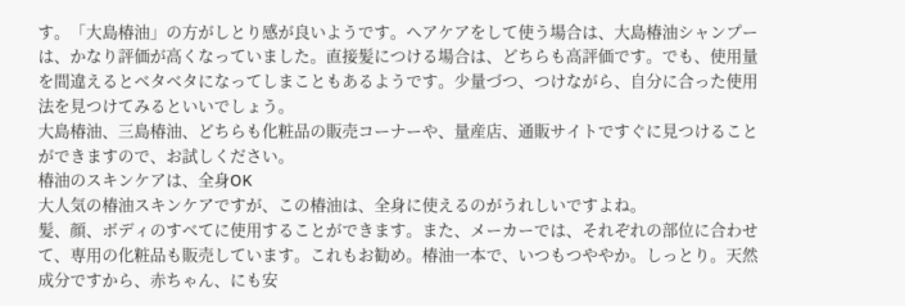す。「大島椿油」の方がしとり感が良いようです。ヘアケアをして使う場合は、大島椿油シャンプーは、かなり評価が高くなっていました。直接髪につける場合は、どちらも高評価です。でも、使用量を間違えるとベタベタになってしまこともあるようです。少量づつ、つけながら、自分に合った使用法を見つけてみるといいでしょう。
大島椿油、三島椿油、どちらも化粧品の販売コーナーや、量産店、通販サイトですぐに見つけることができますので、お試しください。
椿油のスキンケアは、全身OK
大人気の椿油スキンケアですが、この椿油は、全身に使えるのがうれしいですよね。
髪、顔、ボディのすべてに使用することができます。また、メーカーでは、それぞれの部位に合わせて、専用の化粧品も販売しています。これもお勧め。椿油一本で、いつもつややか。しっとり。天然成分ですから、赤ちゃん、にも安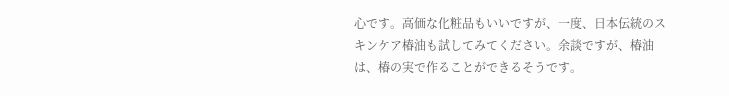心です。高価な化粧品もいいですが、一度、日本伝統のスキンケア椿油も試してみてください。余談ですが、椿油は、椿の実で作ることができるそうです。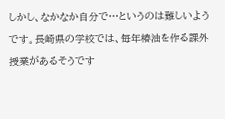しかし、なかなか自分で…というのは難しいようです。長崎県の学校では、毎年椿油を作る課外授業があるそうです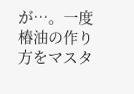が…。一度椿油の作り方をマスタ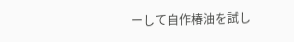ーして自作椿油を試し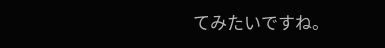てみたいですね。